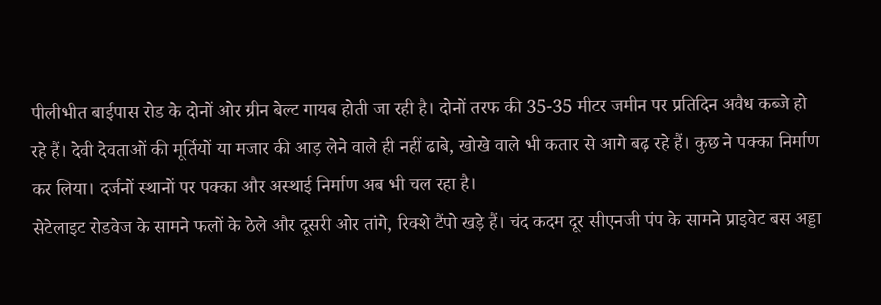पीलीभीत बाईपास रोड के दोनों ओर ग्रीन बेल्ट गायब होती जा रही है। दोनों तरफ की 35-35 मीटर जमीन पर प्रतिदिन अवैध कब्जे हो रहे हैं। देवी देवताओं की मूर्तियों या मजार की आड़ लेने वाले ही नहीं ढाबे, खोखे वाले भी कतार से आगे बढ़ रहे हैं। कुछ ने पक्का निर्माण कर लिया। दर्जनों स्थानों पर पक्का और अस्थाई निर्माण अब भी चल रहा है।
सेटेलाइट रोडवेज के सामने फलों के ठेले और दूसरी ओर तांगे, रिक्शे टैंपो खड़े हैं। चंद कदम दूर सीएनजी पंप के सामने प्राइवेट बस अड्डा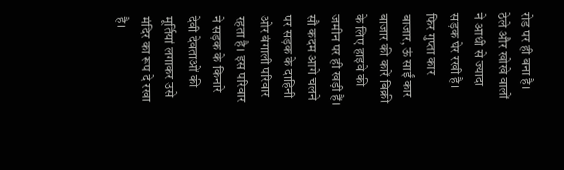रोड पर ही बना है। ठेले और खोखे वालों ने आधी से ज्यादा सड़क घेर रखी है। फिर गुप्ता कार बाजार, ऊं साईं कार बाजार की कारें बिक्री के लिए हाइवे की जमीन पर ही खड़ी हैं। सौ कदम आगे चलने पर सड़क के दाहिनी ओर बंगाली परिवार रहता है। इस परिवार ने सड़क के किनारे देवी देवताओं की मूर्तियां लगाकर उसे मंदिर का रूप दे रखा है।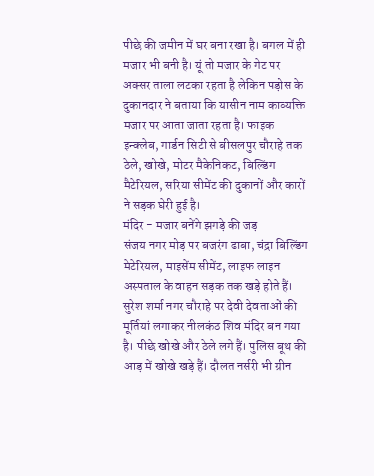पीछे की जमीन में घर बना रखा है। बगल में ही मजार भी बनी है। यूं तो मजार के गेट पर अक्सर ताला लटका रहता है लेकिन पड़ोस के दुकानदार ने बताया कि यासीन नाम काव्यक्ति मजार पर आता जाता रहता है। फाइक इन्क्लेब, गार्डन सिटी से बीसलपुर चौराहे तक ठेले, खोखे, मोटर मैकेनिकट, बिल्डिंग मैटेरियल, सरिया सीमेंट की दुकानों और कारों ने सड़क घेरी हुई है।
मंदिर - मजार बनेंगे झगड़े की जड़
संजय नगर मोड़ पर बजरंग ढाबा, चंद्रा बिल्डिंग मेटेरियल, माइसेंम सीमेंट, लाइफ लाइन अस्पताल के वाहन सड़क तक खड़े होते हैं। सुरेश शर्मा नगर चौराहे पर देवी देवताओं की मूर्तियां लगाकर नीलकंठ शिव मंदिर बन गया है। पीछे खोखे और ठेले लगे हैं। पुलिस बूथ की आड़ में खोखे खड़े हैं। दौलत नर्सरी भी ग्रीन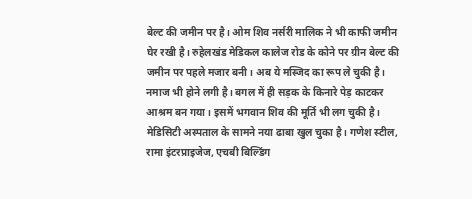बेल्ट की जमीन पर है। ओम शिव नर्सरी मालिक ने भी काफी जमीन घेर रखी है। रुहेलखंड मेडिकल कालेज रोड के कोने पर ग्रीन बेल्ट की जमीन पर पहले मजार बनी। अब ये मस्जिद का रूप ले चुकी है। नमाज भी होने लगी है। बगल में ही सड़क के किनारे पेड़ काटकर आश्रम बन गया। इसमें भगवान शिव की मूर्ति भी लग चुकी है। मेडिसिटी अस्पताल के सामने नया ढाबा खुल चुका है। गणेश स्टील, रामा इंटरप्राइजेज, एचबी बिल्डिंग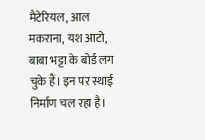मैटेरियल, आल मकराना, यश आटो, बाबा भट्टा के बोर्ड लग चुके हैं। इन पर स्थाई निर्माण चल रहा है।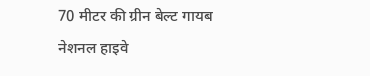70 मीटर की ग्रीन बेल्ट गायब
नेशनल हाइवे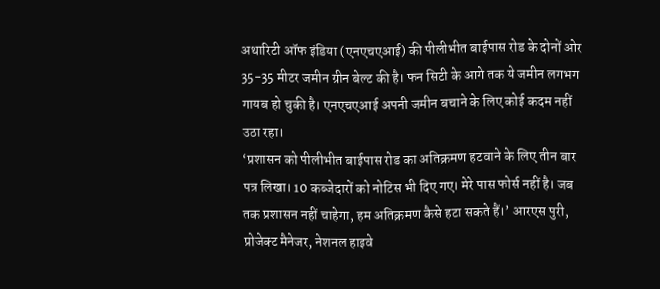अथारिटी ऑफ इंडिया (एनएचएआई) की पीलीभीत बाईपास रोड के दोनों ओर 35-35 मीटर जमीन ग्रीन बेल्ट की है। फन सिटी के आगे तक ये जमीन लगभग गायब हो चुकी है। एनएचएआई अपनी जमीन बचाने के लिए कोई कदम नहीं उठा रहा।
‘प्रशासन को पीलीभीत बाईपास रोड का अतिक्रमण हटवाने के लिए तीन बार पत्र लिखा। 10 कब्जेदारों को नोटिस भी दिए गए। मेरे पास फोर्स नहीं है। जब तक प्रशासन नहीं चाहेगा, हम अतिक्रमण कैसे हटा सकते हैं।’ आरएस पुरी, प्रोजेक्ट मैनेजर, नेशनल हाइवे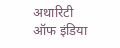अथारिटी ऑफ इंडिया